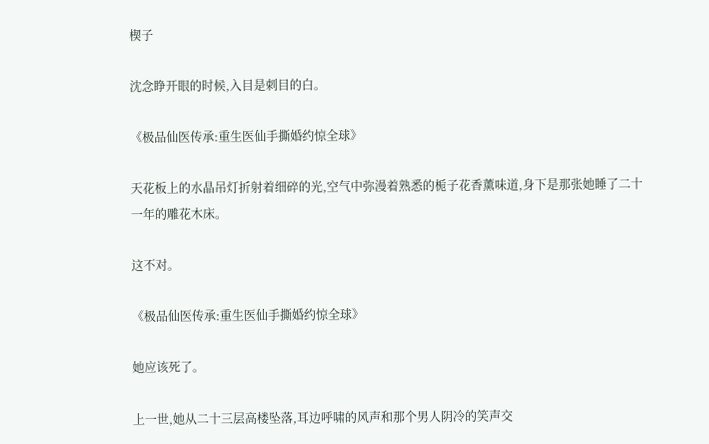楔子

沈念睁开眼的时候,入目是刺目的白。

《极品仙医传承:重生医仙手撕婚约惊全球》

天花板上的水晶吊灯折射着细碎的光,空气中弥漫着熟悉的栀子花香薰味道,身下是那张她睡了二十一年的雕花木床。

这不对。

《极品仙医传承:重生医仙手撕婚约惊全球》

她应该死了。

上一世,她从二十三层高楼坠落,耳边呼啸的风声和那个男人阴冷的笑声交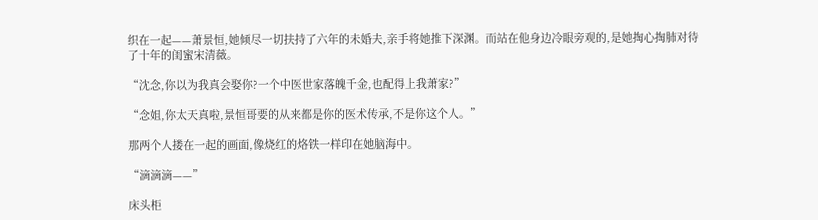织在一起——萧景恒,她倾尽一切扶持了六年的未婚夫,亲手将她推下深渊。而站在他身边冷眼旁观的,是她掏心掏肺对待了十年的闺蜜宋清薇。

“沈念,你以为我真会娶你?一个中医世家落魄千金,也配得上我萧家?”

“念姐,你太天真啦,景恒哥要的从来都是你的医术传承,不是你这个人。”

那两个人搂在一起的画面,像烧红的烙铁一样印在她脑海中。

“滴滴滴——”

床头柜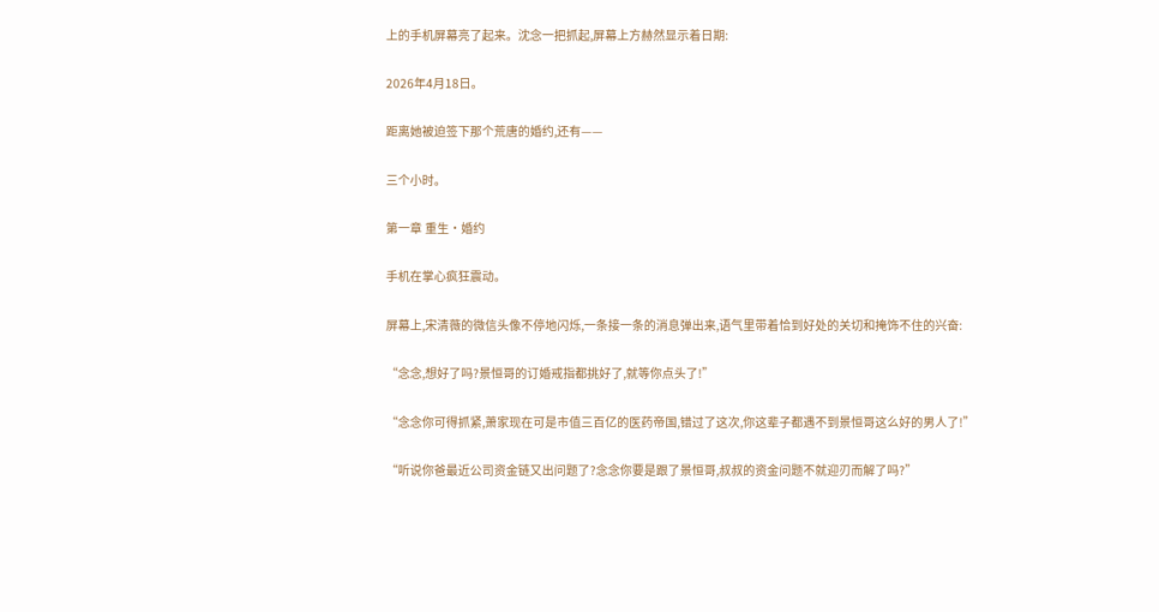上的手机屏幕亮了起来。沈念一把抓起,屏幕上方赫然显示着日期:

2026年4月18日。

距离她被迫签下那个荒唐的婚约,还有——

三个小时。

第一章 重生·婚约

手机在掌心疯狂震动。

屏幕上,宋清薇的微信头像不停地闪烁,一条接一条的消息弹出来,语气里带着恰到好处的关切和掩饰不住的兴奋:

“念念,想好了吗?景恒哥的订婚戒指都挑好了,就等你点头了!”

“念念你可得抓紧,萧家现在可是市值三百亿的医药帝国,错过了这次,你这辈子都遇不到景恒哥这么好的男人了!”

“听说你爸最近公司资金链又出问题了?念念你要是跟了景恒哥,叔叔的资金问题不就迎刃而解了吗?”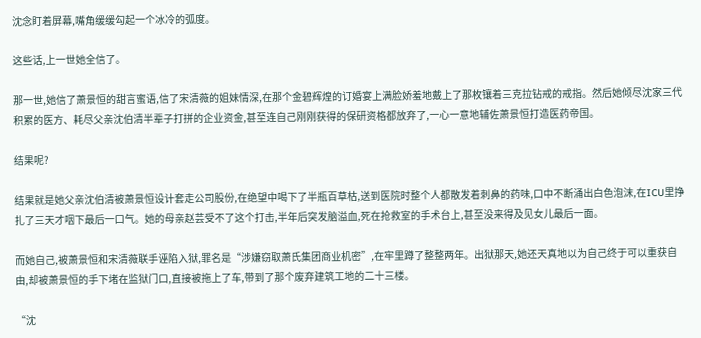沈念盯着屏幕,嘴角缓缓勾起一个冰冷的弧度。

这些话,上一世她全信了。

那一世,她信了萧景恒的甜言蜜语,信了宋清薇的姐妹情深,在那个金碧辉煌的订婚宴上满脸娇羞地戴上了那枚镶着三克拉钻戒的戒指。然后她倾尽沈家三代积累的医方、耗尽父亲沈伯清半辈子打拼的企业资金,甚至连自己刚刚获得的保研资格都放弃了,一心一意地辅佐萧景恒打造医药帝国。

结果呢?

结果就是她父亲沈伯清被萧景恒设计套走公司股份,在绝望中喝下了半瓶百草枯,送到医院时整个人都散发着刺鼻的药味,口中不断涌出白色泡沫,在ICU里挣扎了三天才咽下最后一口气。她的母亲赵芸受不了这个打击,半年后突发脑溢血,死在抢救室的手术台上,甚至没来得及见女儿最后一面。

而她自己,被萧景恒和宋清薇联手诬陷入狱,罪名是“涉嫌窃取萧氏集团商业机密”,在牢里蹲了整整两年。出狱那天,她还天真地以为自己终于可以重获自由,却被萧景恒的手下堵在监狱门口,直接被拖上了车,带到了那个废弃建筑工地的二十三楼。

“沈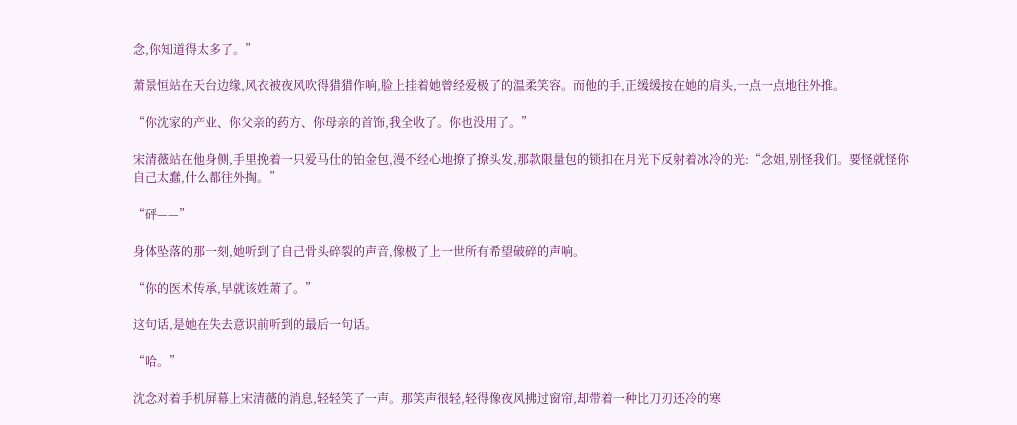念,你知道得太多了。”

萧景恒站在天台边缘,风衣被夜风吹得猎猎作响,脸上挂着她曾经爱极了的温柔笑容。而他的手,正缓缓按在她的肩头,一点一点地往外推。

“你沈家的产业、你父亲的药方、你母亲的首饰,我全收了。你也没用了。”

宋清薇站在他身侧,手里挽着一只爱马仕的铂金包,漫不经心地撩了撩头发,那款限量包的锁扣在月光下反射着冰冷的光:“念姐,别怪我们。要怪就怪你自己太蠢,什么都往外掏。”

“砰——”

身体坠落的那一刻,她听到了自己骨头碎裂的声音,像极了上一世所有希望破碎的声响。

“你的医术传承,早就该姓萧了。”

这句话,是她在失去意识前听到的最后一句话。

“哈。”

沈念对着手机屏幕上宋清薇的消息,轻轻笑了一声。那笑声很轻,轻得像夜风拂过窗帘,却带着一种比刀刃还冷的寒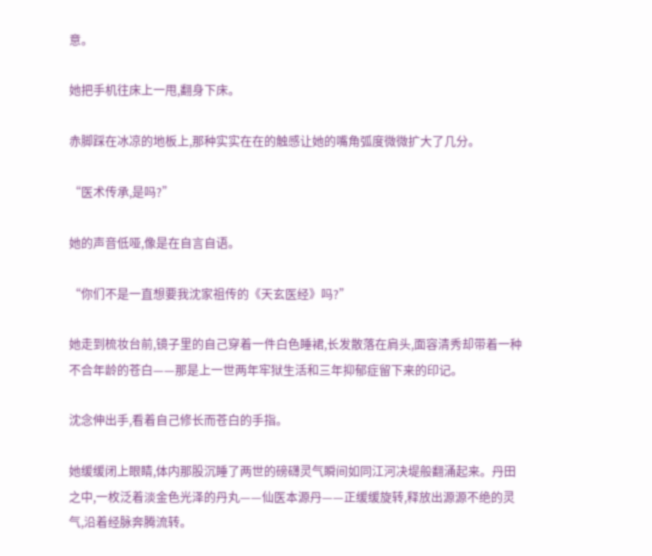意。

她把手机往床上一甩,翻身下床。

赤脚踩在冰凉的地板上,那种实实在在的触感让她的嘴角弧度微微扩大了几分。

“医术传承,是吗?”

她的声音低哑,像是在自言自语。

“你们不是一直想要我沈家祖传的《天玄医经》吗?”

她走到梳妆台前,镜子里的自己穿着一件白色睡裙,长发散落在肩头,面容清秀却带着一种不合年龄的苍白——那是上一世两年牢狱生活和三年抑郁症留下来的印记。

沈念伸出手,看着自己修长而苍白的手指。

她缓缓闭上眼睛,体内那股沉睡了两世的磅礴灵气瞬间如同江河决堤般翻涌起来。丹田之中,一枚泛着淡金色光泽的丹丸——仙医本源丹——正缓缓旋转,释放出源源不绝的灵气,沿着经脉奔腾流转。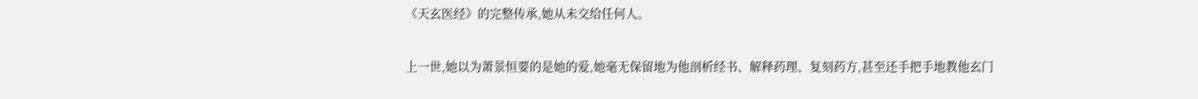《天玄医经》的完整传承,她从未交给任何人。

上一世,她以为萧景恒要的是她的爱,她毫无保留地为他剖析经书、解释药理、复刻药方,甚至还手把手地教他玄门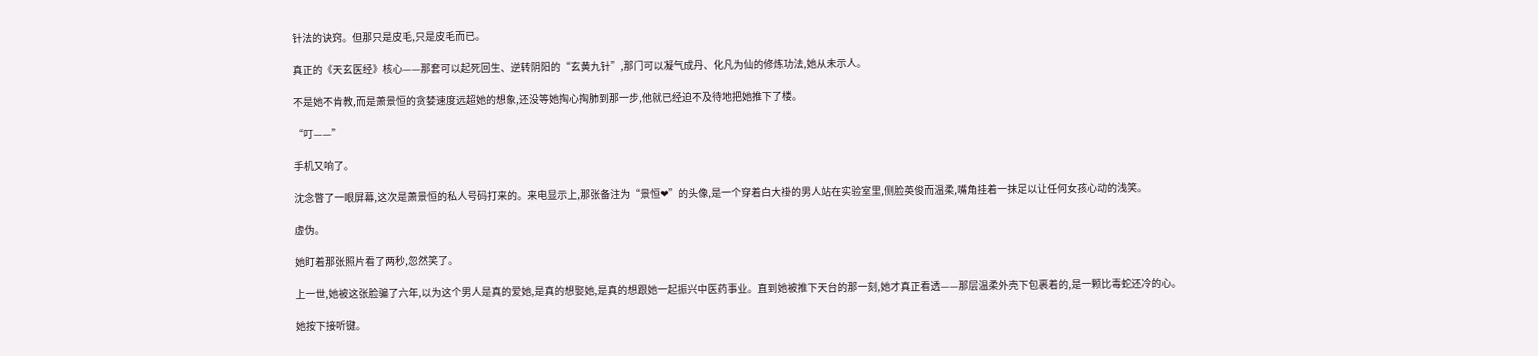针法的诀窍。但那只是皮毛,只是皮毛而已。

真正的《天玄医经》核心——那套可以起死回生、逆转阴阳的“玄黄九针”,那门可以凝气成丹、化凡为仙的修炼功法,她从未示人。

不是她不肯教,而是萧景恒的贪婪速度远超她的想象,还没等她掏心掏肺到那一步,他就已经迫不及待地把她推下了楼。

“叮——”

手机又响了。

沈念瞥了一眼屏幕,这次是萧景恒的私人号码打来的。来电显示上,那张备注为“景恒❤”的头像,是一个穿着白大褂的男人站在实验室里,侧脸英俊而温柔,嘴角挂着一抹足以让任何女孩心动的浅笑。

虚伪。

她盯着那张照片看了两秒,忽然笑了。

上一世,她被这张脸骗了六年,以为这个男人是真的爱她,是真的想娶她,是真的想跟她一起振兴中医药事业。直到她被推下天台的那一刻,她才真正看透——那层温柔外壳下包裹着的,是一颗比毒蛇还冷的心。

她按下接听键。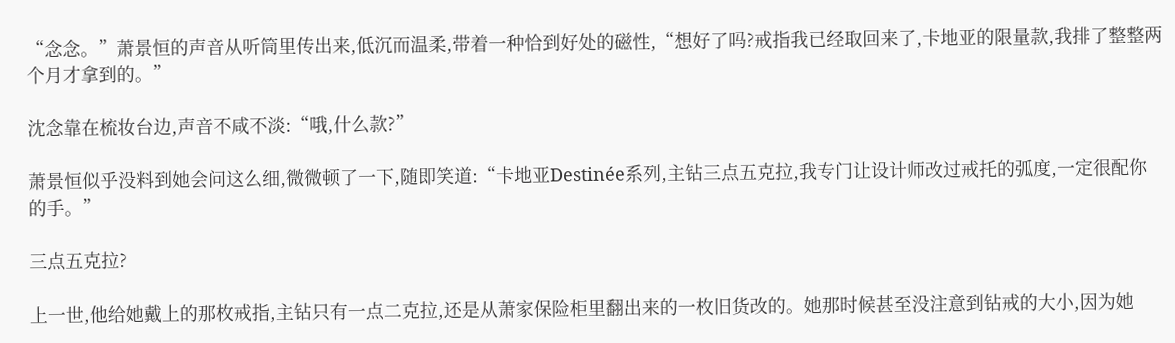“念念。”萧景恒的声音从听筒里传出来,低沉而温柔,带着一种恰到好处的磁性,“想好了吗?戒指我已经取回来了,卡地亚的限量款,我排了整整两个月才拿到的。”

沈念靠在梳妆台边,声音不咸不淡:“哦,什么款?”

萧景恒似乎没料到她会问这么细,微微顿了一下,随即笑道:“卡地亚Destinée系列,主钻三点五克拉,我专门让设计师改过戒托的弧度,一定很配你的手。”

三点五克拉?

上一世,他给她戴上的那枚戒指,主钻只有一点二克拉,还是从萧家保险柜里翻出来的一枚旧货改的。她那时候甚至没注意到钻戒的大小,因为她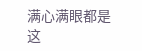满心满眼都是这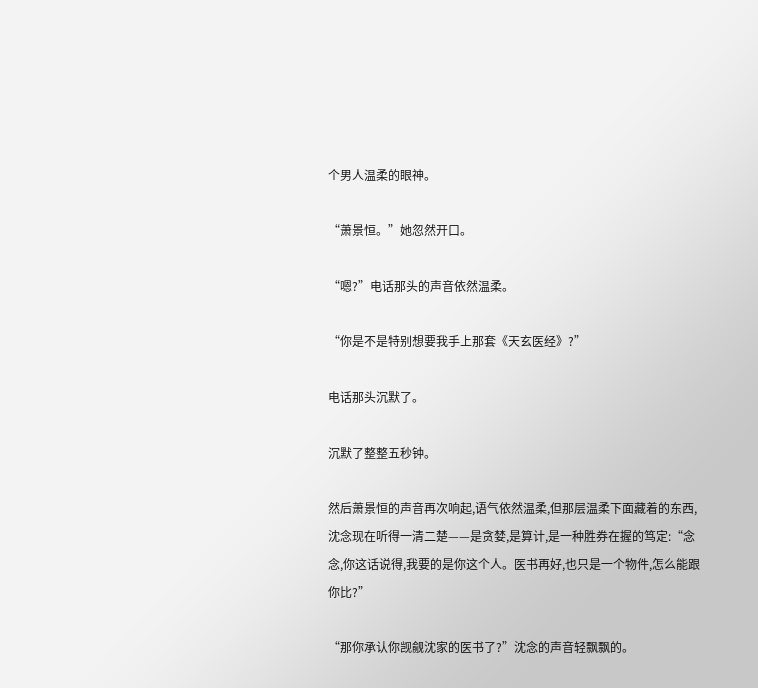个男人温柔的眼神。

“萧景恒。”她忽然开口。

“嗯?”电话那头的声音依然温柔。

“你是不是特别想要我手上那套《天玄医经》?”

电话那头沉默了。

沉默了整整五秒钟。

然后萧景恒的声音再次响起,语气依然温柔,但那层温柔下面藏着的东西,沈念现在听得一清二楚——是贪婪,是算计,是一种胜券在握的笃定:“念念,你这话说得,我要的是你这个人。医书再好,也只是一个物件,怎么能跟你比?”

“那你承认你觊觎沈家的医书了?”沈念的声音轻飘飘的。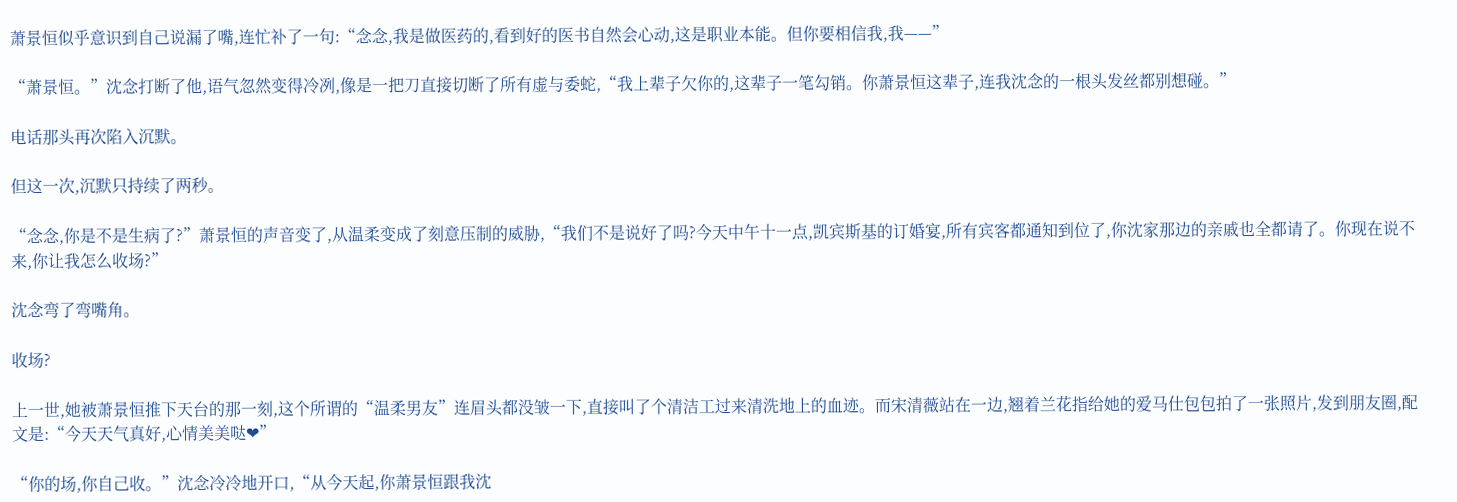萧景恒似乎意识到自己说漏了嘴,连忙补了一句:“念念,我是做医药的,看到好的医书自然会心动,这是职业本能。但你要相信我,我——”

“萧景恒。”沈念打断了他,语气忽然变得冷冽,像是一把刀直接切断了所有虚与委蛇,“我上辈子欠你的,这辈子一笔勾销。你萧景恒这辈子,连我沈念的一根头发丝都别想碰。”

电话那头再次陷入沉默。

但这一次,沉默只持续了两秒。

“念念,你是不是生病了?”萧景恒的声音变了,从温柔变成了刻意压制的威胁,“我们不是说好了吗?今天中午十一点,凯宾斯基的订婚宴,所有宾客都通知到位了,你沈家那边的亲戚也全都请了。你现在说不来,你让我怎么收场?”

沈念弯了弯嘴角。

收场?

上一世,她被萧景恒推下天台的那一刻,这个所谓的“温柔男友”连眉头都没皱一下,直接叫了个清洁工过来清洗地上的血迹。而宋清薇站在一边,翘着兰花指给她的爱马仕包包拍了一张照片,发到朋友圈,配文是:“今天天气真好,心情美美哒❤”

“你的场,你自己收。”沈念冷冷地开口,“从今天起,你萧景恒跟我沈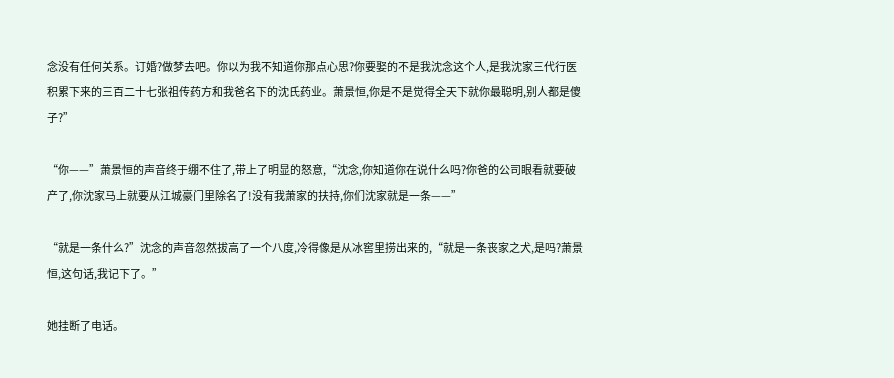念没有任何关系。订婚?做梦去吧。你以为我不知道你那点心思?你要娶的不是我沈念这个人,是我沈家三代行医积累下来的三百二十七张祖传药方和我爸名下的沈氏药业。萧景恒,你是不是觉得全天下就你最聪明,别人都是傻子?”

“你——”萧景恒的声音终于绷不住了,带上了明显的怒意,“沈念,你知道你在说什么吗?你爸的公司眼看就要破产了,你沈家马上就要从江城豪门里除名了!没有我萧家的扶持,你们沈家就是一条——”

“就是一条什么?”沈念的声音忽然拔高了一个八度,冷得像是从冰窖里捞出来的,“就是一条丧家之犬,是吗?萧景恒,这句话,我记下了。”

她挂断了电话。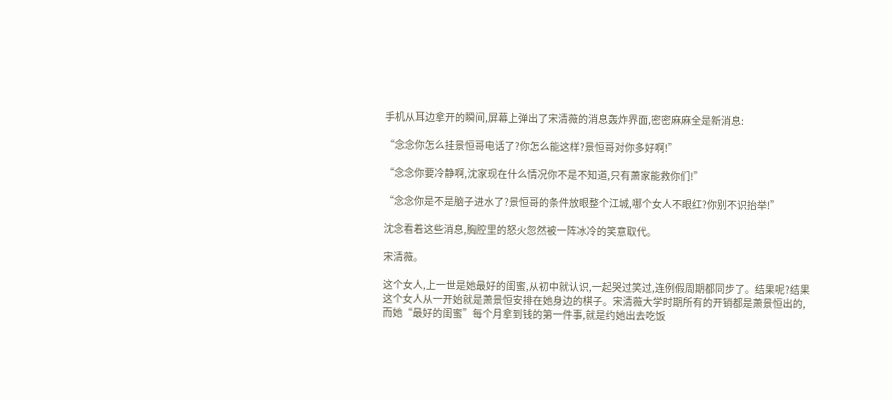手机从耳边拿开的瞬间,屏幕上弹出了宋清薇的消息轰炸界面,密密麻麻全是新消息:

“念念你怎么挂景恒哥电话了?你怎么能这样?景恒哥对你多好啊!”

“念念你要冷静啊,沈家现在什么情况你不是不知道,只有萧家能救你们!”

“念念你是不是脑子进水了?景恒哥的条件放眼整个江城,哪个女人不眼红?你别不识抬举!”

沈念看着这些消息,胸腔里的怒火忽然被一阵冰冷的笑意取代。

宋清薇。

这个女人,上一世是她最好的闺蜜,从初中就认识,一起哭过笑过,连例假周期都同步了。结果呢?结果这个女人从一开始就是萧景恒安排在她身边的棋子。宋清薇大学时期所有的开销都是萧景恒出的,而她“最好的闺蜜”每个月拿到钱的第一件事,就是约她出去吃饭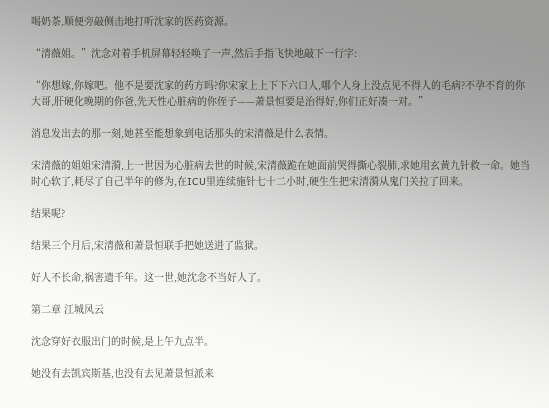喝奶茶,顺便旁敲侧击地打听沈家的医药资源。

“清薇姐。”沈念对着手机屏幕轻轻唤了一声,然后手指飞快地敲下一行字:

“你想嫁,你嫁吧。他不是要沈家的药方吗?你宋家上上下下六口人,哪个人身上没点见不得人的毛病?不孕不育的你大哥,肝硬化晚期的你爸,先天性心脏病的你侄子——萧景恒要是治得好,你们正好凑一对。”

消息发出去的那一刻,她甚至能想象到电话那头的宋清薇是什么表情。

宋清薇的姐姐宋清漪,上一世因为心脏病去世的时候,宋清薇跪在她面前哭得撕心裂肺,求她用玄黄九针救一命。她当时心软了,耗尽了自己半年的修为,在ICU里连续施针七十二小时,硬生生把宋清漪从鬼门关拉了回来。

结果呢?

结果三个月后,宋清薇和萧景恒联手把她送进了监狱。

好人不长命,祸害遗千年。这一世,她沈念不当好人了。

第二章 江城风云

沈念穿好衣服出门的时候,是上午九点半。

她没有去凯宾斯基,也没有去见萧景恒派来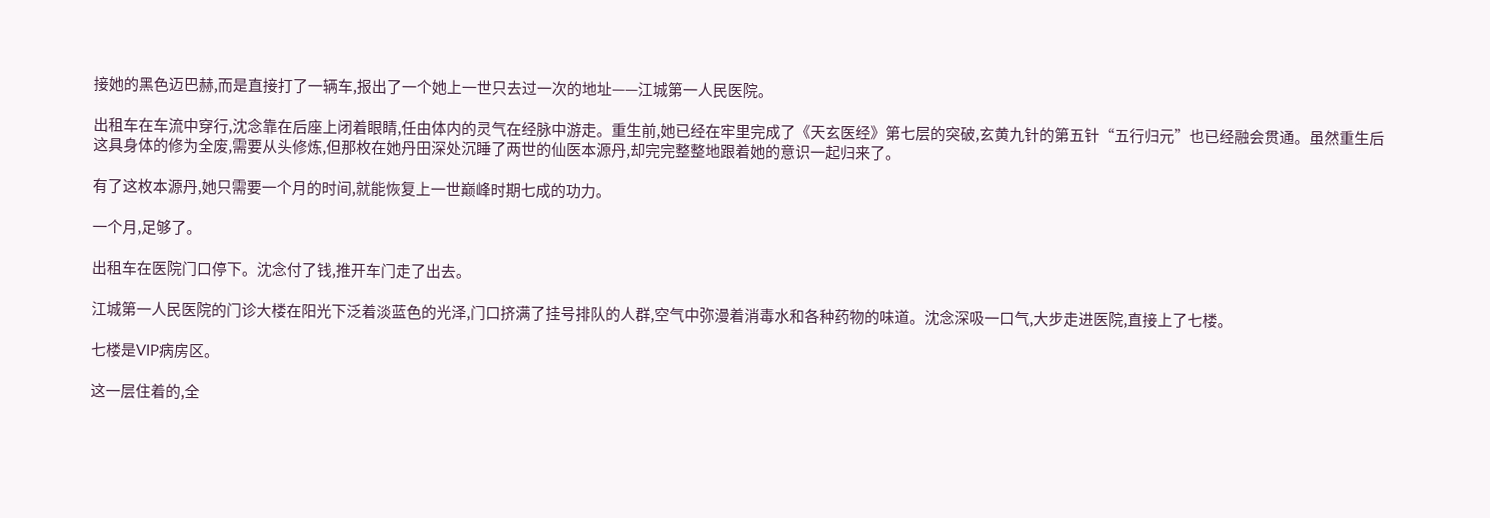接她的黑色迈巴赫,而是直接打了一辆车,报出了一个她上一世只去过一次的地址——江城第一人民医院。

出租车在车流中穿行,沈念靠在后座上闭着眼睛,任由体内的灵气在经脉中游走。重生前,她已经在牢里完成了《天玄医经》第七层的突破,玄黄九针的第五针“五行归元”也已经融会贯通。虽然重生后这具身体的修为全废,需要从头修炼,但那枚在她丹田深处沉睡了两世的仙医本源丹,却完完整整地跟着她的意识一起归来了。

有了这枚本源丹,她只需要一个月的时间,就能恢复上一世巅峰时期七成的功力。

一个月,足够了。

出租车在医院门口停下。沈念付了钱,推开车门走了出去。

江城第一人民医院的门诊大楼在阳光下泛着淡蓝色的光泽,门口挤满了挂号排队的人群,空气中弥漫着消毒水和各种药物的味道。沈念深吸一口气,大步走进医院,直接上了七楼。

七楼是VIP病房区。

这一层住着的,全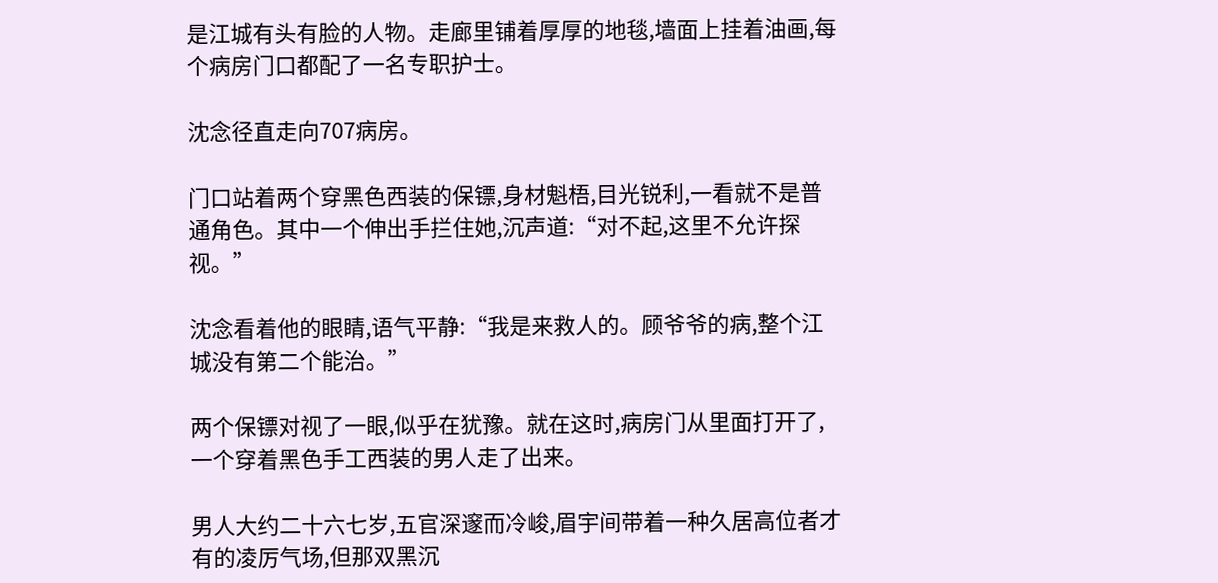是江城有头有脸的人物。走廊里铺着厚厚的地毯,墙面上挂着油画,每个病房门口都配了一名专职护士。

沈念径直走向707病房。

门口站着两个穿黑色西装的保镖,身材魁梧,目光锐利,一看就不是普通角色。其中一个伸出手拦住她,沉声道:“对不起,这里不允许探视。”

沈念看着他的眼睛,语气平静:“我是来救人的。顾爷爷的病,整个江城没有第二个能治。”

两个保镖对视了一眼,似乎在犹豫。就在这时,病房门从里面打开了,一个穿着黑色手工西装的男人走了出来。

男人大约二十六七岁,五官深邃而冷峻,眉宇间带着一种久居高位者才有的凌厉气场,但那双黑沉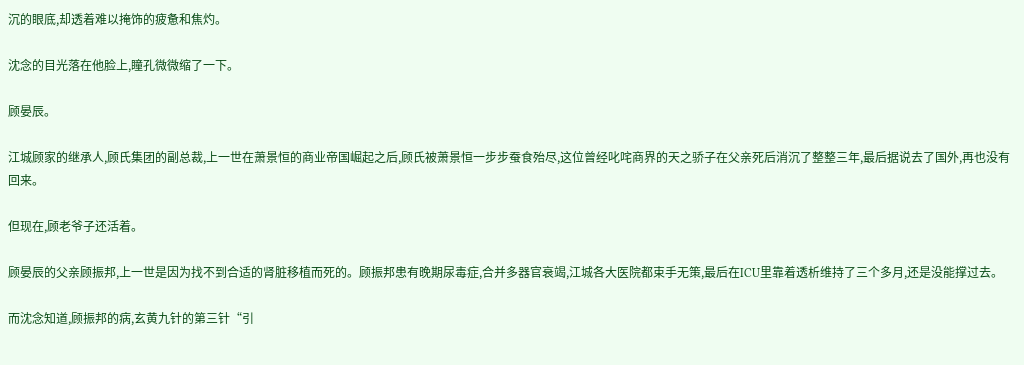沉的眼底,却透着难以掩饰的疲惫和焦灼。

沈念的目光落在他脸上,瞳孔微微缩了一下。

顾晏辰。

江城顾家的继承人,顾氏集团的副总裁,上一世在萧景恒的商业帝国崛起之后,顾氏被萧景恒一步步蚕食殆尽,这位曾经叱咤商界的天之骄子在父亲死后消沉了整整三年,最后据说去了国外,再也没有回来。

但现在,顾老爷子还活着。

顾晏辰的父亲顾振邦,上一世是因为找不到合适的肾脏移植而死的。顾振邦患有晚期尿毒症,合并多器官衰竭,江城各大医院都束手无策,最后在ICU里靠着透析维持了三个多月,还是没能撑过去。

而沈念知道,顾振邦的病,玄黄九针的第三针“引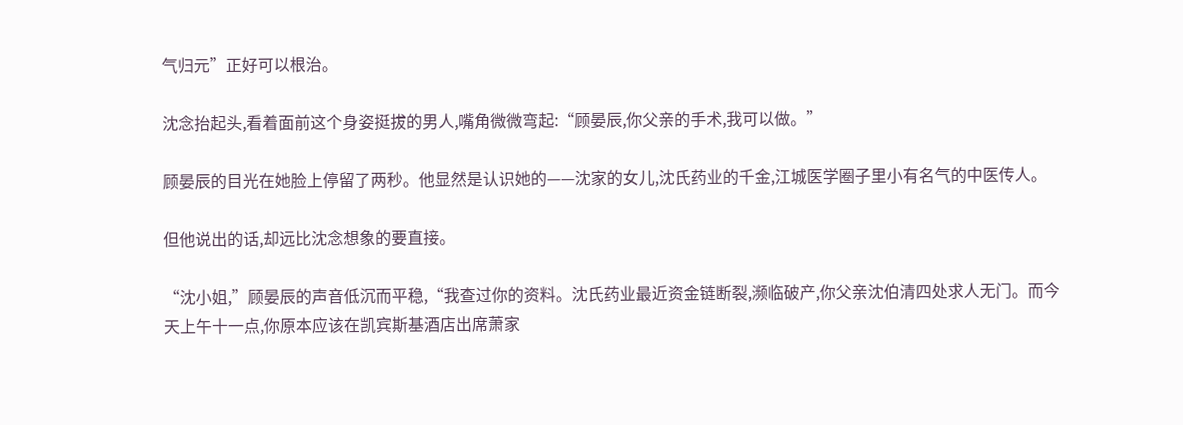气归元”正好可以根治。

沈念抬起头,看着面前这个身姿挺拔的男人,嘴角微微弯起:“顾晏辰,你父亲的手术,我可以做。”

顾晏辰的目光在她脸上停留了两秒。他显然是认识她的——沈家的女儿,沈氏药业的千金,江城医学圈子里小有名气的中医传人。

但他说出的话,却远比沈念想象的要直接。

“沈小姐,”顾晏辰的声音低沉而平稳,“我查过你的资料。沈氏药业最近资金链断裂,濒临破产,你父亲沈伯清四处求人无门。而今天上午十一点,你原本应该在凯宾斯基酒店出席萧家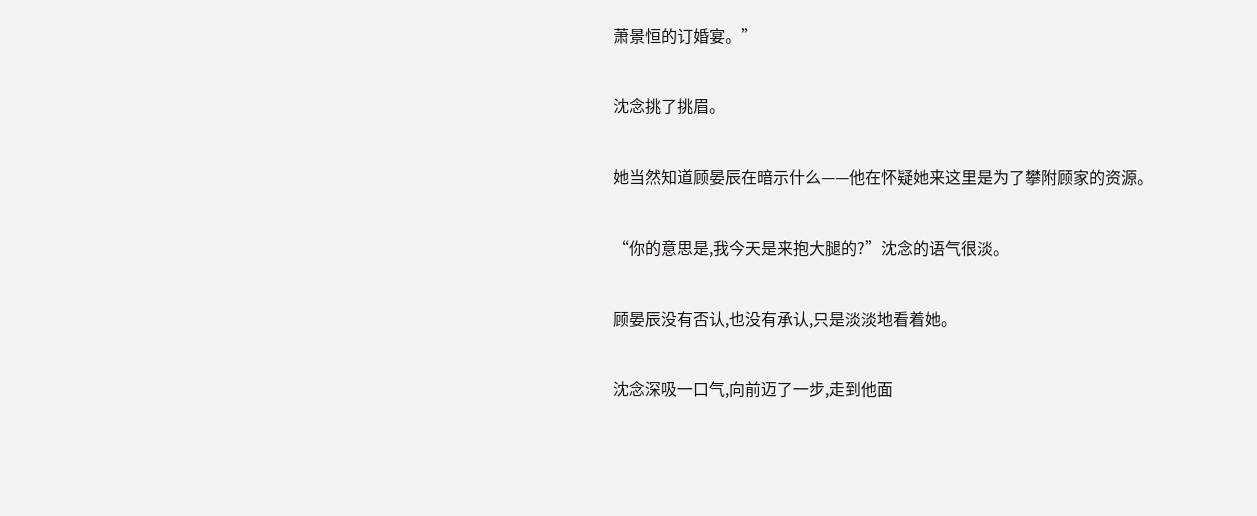萧景恒的订婚宴。”

沈念挑了挑眉。

她当然知道顾晏辰在暗示什么——他在怀疑她来这里是为了攀附顾家的资源。

“你的意思是,我今天是来抱大腿的?”沈念的语气很淡。

顾晏辰没有否认,也没有承认,只是淡淡地看着她。

沈念深吸一口气,向前迈了一步,走到他面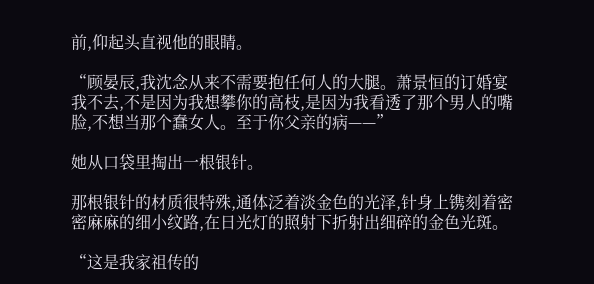前,仰起头直视他的眼睛。

“顾晏辰,我沈念从来不需要抱任何人的大腿。萧景恒的订婚宴我不去,不是因为我想攀你的高枝,是因为我看透了那个男人的嘴脸,不想当那个蠢女人。至于你父亲的病——”

她从口袋里掏出一根银针。

那根银针的材质很特殊,通体泛着淡金色的光泽,针身上镌刻着密密麻麻的细小纹路,在日光灯的照射下折射出细碎的金色光斑。

“这是我家祖传的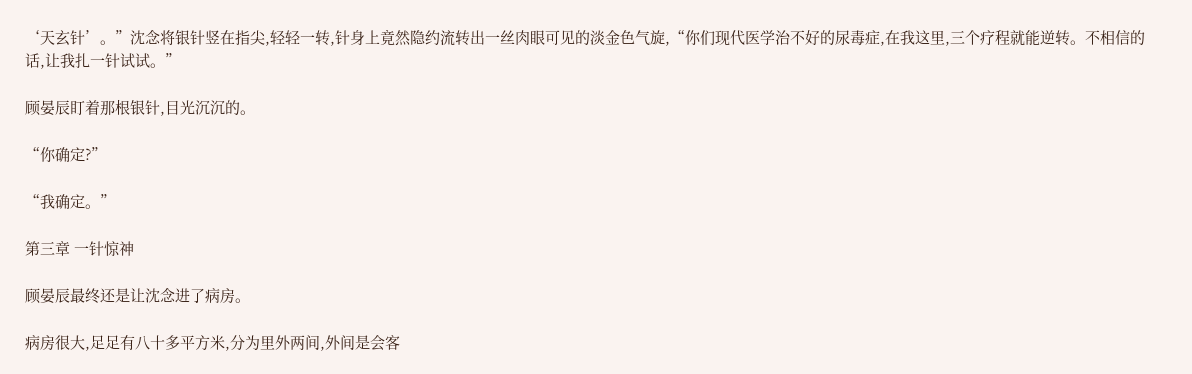‘天玄针’。”沈念将银针竖在指尖,轻轻一转,针身上竟然隐约流转出一丝肉眼可见的淡金色气旋,“你们现代医学治不好的尿毒症,在我这里,三个疗程就能逆转。不相信的话,让我扎一针试试。”

顾晏辰盯着那根银针,目光沉沉的。

“你确定?”

“我确定。”

第三章 一针惊神

顾晏辰最终还是让沈念进了病房。

病房很大,足足有八十多平方米,分为里外两间,外间是会客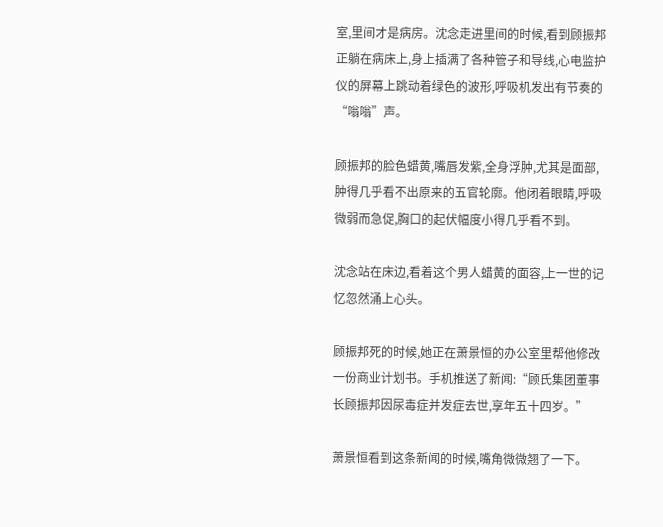室,里间才是病房。沈念走进里间的时候,看到顾振邦正躺在病床上,身上插满了各种管子和导线,心电监护仪的屏幕上跳动着绿色的波形,呼吸机发出有节奏的“嗡嗡”声。

顾振邦的脸色蜡黄,嘴唇发紫,全身浮肿,尤其是面部,肿得几乎看不出原来的五官轮廓。他闭着眼睛,呼吸微弱而急促,胸口的起伏幅度小得几乎看不到。

沈念站在床边,看着这个男人蜡黄的面容,上一世的记忆忽然涌上心头。

顾振邦死的时候,她正在萧景恒的办公室里帮他修改一份商业计划书。手机推送了新闻:“顾氏集团董事长顾振邦因尿毒症并发症去世,享年五十四岁。”

萧景恒看到这条新闻的时候,嘴角微微翘了一下。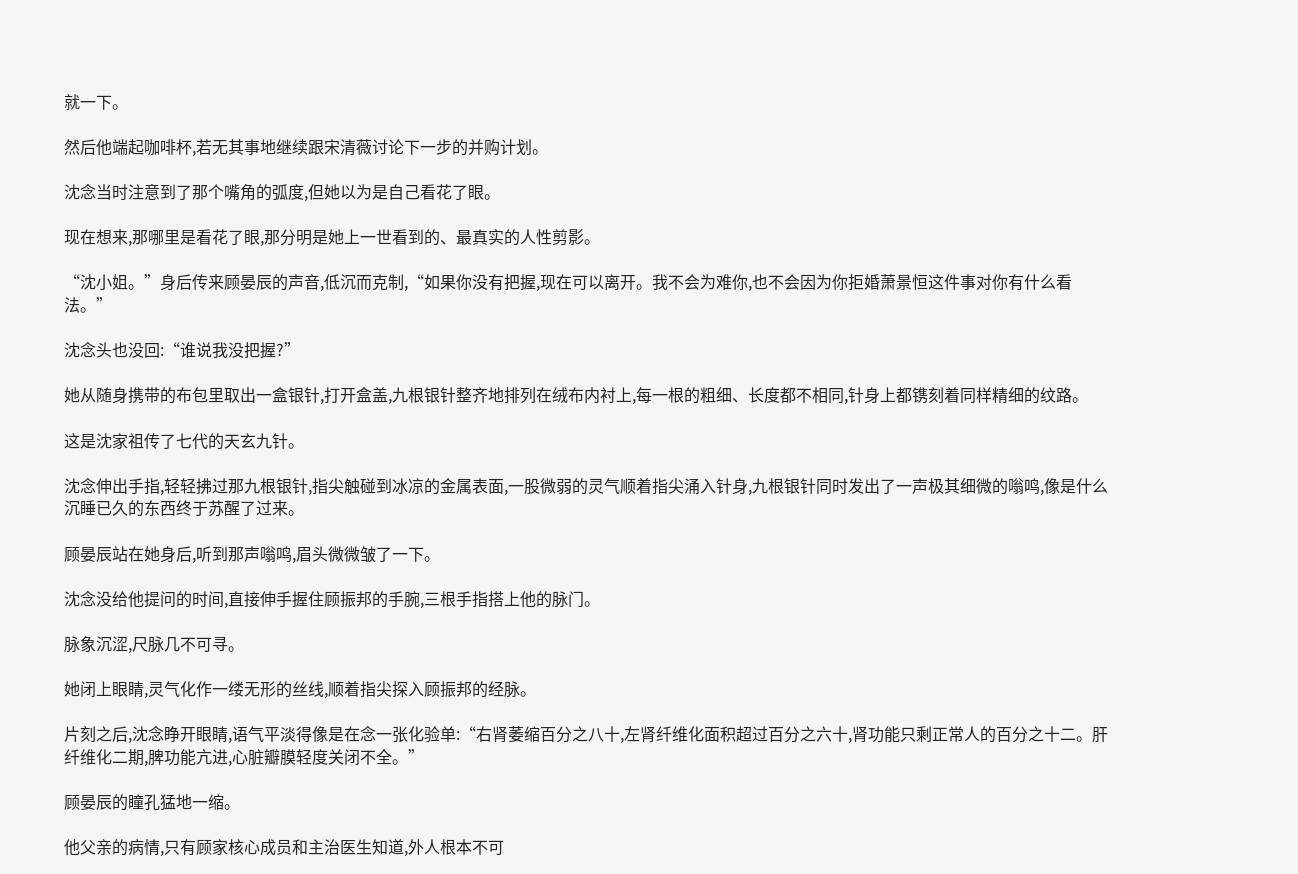就一下。

然后他端起咖啡杯,若无其事地继续跟宋清薇讨论下一步的并购计划。

沈念当时注意到了那个嘴角的弧度,但她以为是自己看花了眼。

现在想来,那哪里是看花了眼,那分明是她上一世看到的、最真实的人性剪影。

“沈小姐。”身后传来顾晏辰的声音,低沉而克制,“如果你没有把握,现在可以离开。我不会为难你,也不会因为你拒婚萧景恒这件事对你有什么看法。”

沈念头也没回:“谁说我没把握?”

她从随身携带的布包里取出一盒银针,打开盒盖,九根银针整齐地排列在绒布内衬上,每一根的粗细、长度都不相同,针身上都镌刻着同样精细的纹路。

这是沈家祖传了七代的天玄九针。

沈念伸出手指,轻轻拂过那九根银针,指尖触碰到冰凉的金属表面,一股微弱的灵气顺着指尖涌入针身,九根银针同时发出了一声极其细微的嗡鸣,像是什么沉睡已久的东西终于苏醒了过来。

顾晏辰站在她身后,听到那声嗡鸣,眉头微微皱了一下。

沈念没给他提问的时间,直接伸手握住顾振邦的手腕,三根手指搭上他的脉门。

脉象沉涩,尺脉几不可寻。

她闭上眼睛,灵气化作一缕无形的丝线,顺着指尖探入顾振邦的经脉。

片刻之后,沈念睁开眼睛,语气平淡得像是在念一张化验单:“右肾萎缩百分之八十,左肾纤维化面积超过百分之六十,肾功能只剩正常人的百分之十二。肝纤维化二期,脾功能亢进,心脏瓣膜轻度关闭不全。”

顾晏辰的瞳孔猛地一缩。

他父亲的病情,只有顾家核心成员和主治医生知道,外人根本不可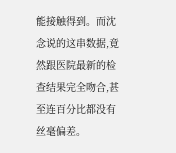能接触得到。而沈念说的这串数据,竟然跟医院最新的检查结果完全吻合,甚至连百分比都没有丝毫偏差。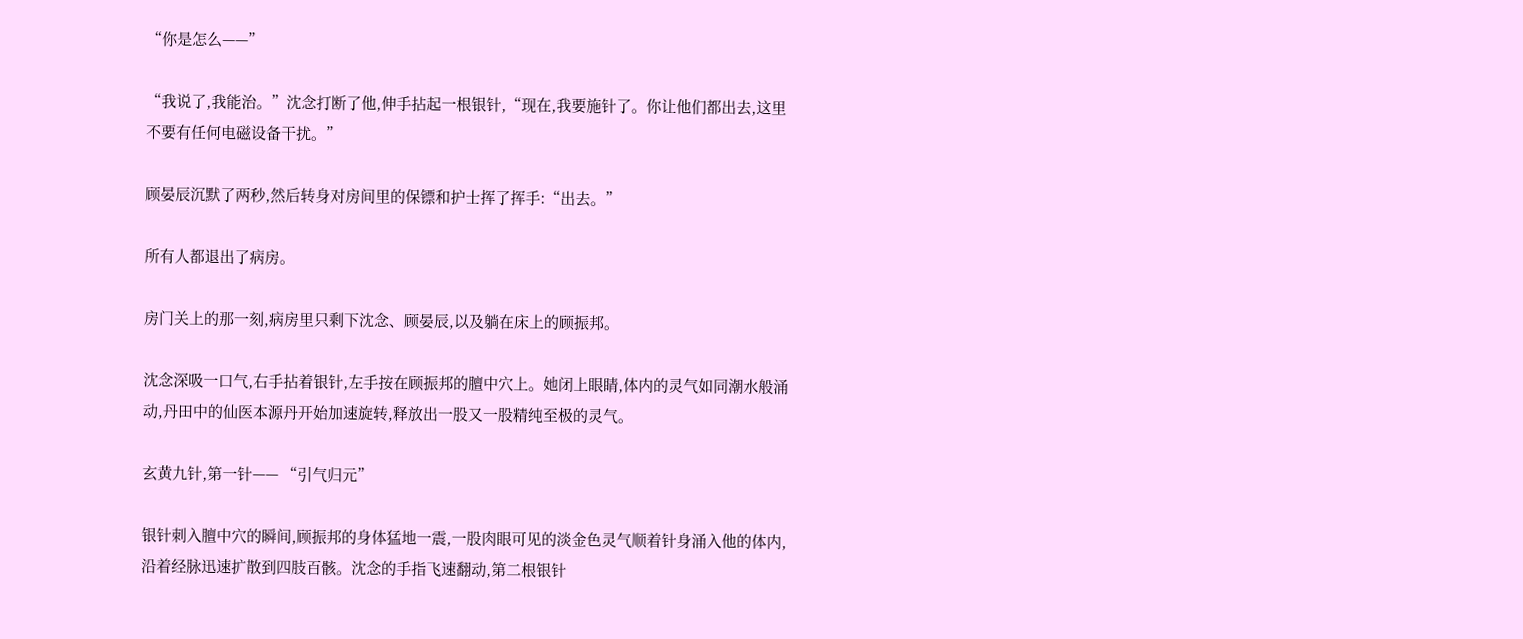“你是怎么——”

“我说了,我能治。”沈念打断了他,伸手拈起一根银针,“现在,我要施针了。你让他们都出去,这里不要有任何电磁设备干扰。”

顾晏辰沉默了两秒,然后转身对房间里的保镖和护士挥了挥手:“出去。”

所有人都退出了病房。

房门关上的那一刻,病房里只剩下沈念、顾晏辰,以及躺在床上的顾振邦。

沈念深吸一口气,右手拈着银针,左手按在顾振邦的膻中穴上。她闭上眼睛,体内的灵气如同潮水般涌动,丹田中的仙医本源丹开始加速旋转,释放出一股又一股精纯至极的灵气。

玄黄九针,第一针—— “引气归元”

银针刺入膻中穴的瞬间,顾振邦的身体猛地一震,一股肉眼可见的淡金色灵气顺着针身涌入他的体内,沿着经脉迅速扩散到四肢百骸。沈念的手指飞速翻动,第二根银针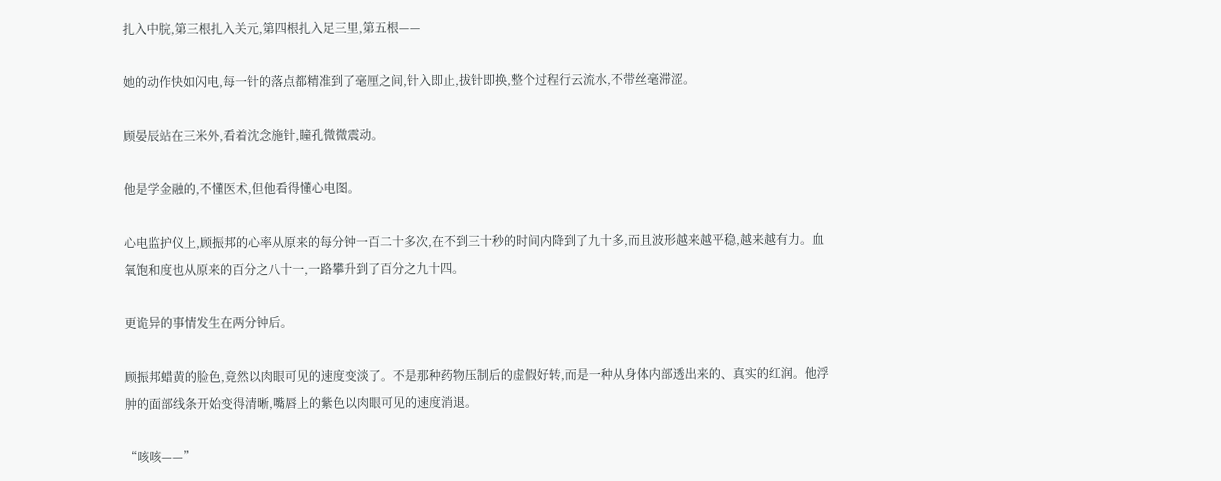扎入中脘,第三根扎入关元,第四根扎入足三里,第五根——

她的动作快如闪电,每一针的落点都精准到了毫厘之间,针入即止,拔针即换,整个过程行云流水,不带丝毫滞涩。

顾晏辰站在三米外,看着沈念施针,瞳孔微微震动。

他是学金融的,不懂医术,但他看得懂心电图。

心电监护仪上,顾振邦的心率从原来的每分钟一百二十多次,在不到三十秒的时间内降到了九十多,而且波形越来越平稳,越来越有力。血氧饱和度也从原来的百分之八十一,一路攀升到了百分之九十四。

更诡异的事情发生在两分钟后。

顾振邦蜡黄的脸色,竟然以肉眼可见的速度变淡了。不是那种药物压制后的虚假好转,而是一种从身体内部透出来的、真实的红润。他浮肿的面部线条开始变得清晰,嘴唇上的紫色以肉眼可见的速度消退。

“咳咳——”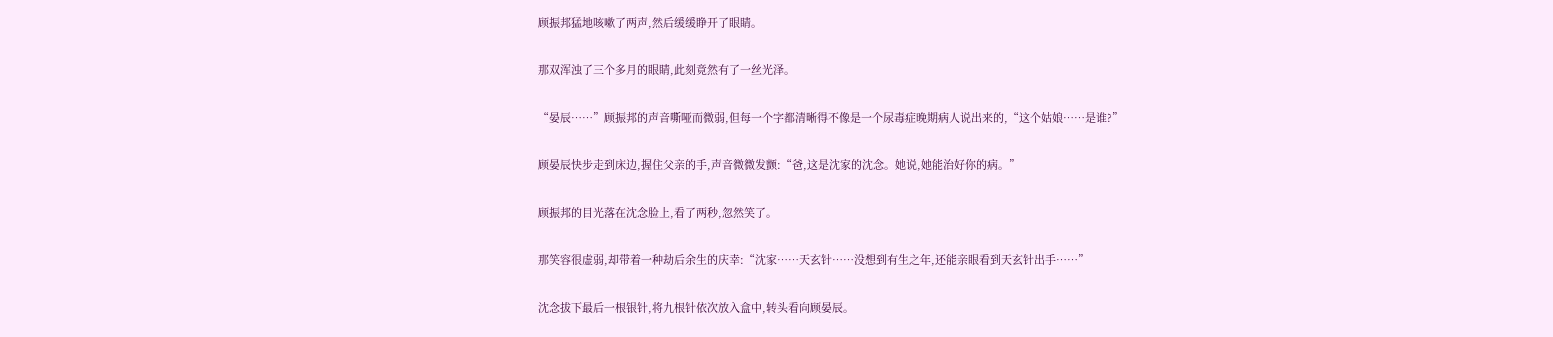顾振邦猛地咳嗽了两声,然后缓缓睁开了眼睛。

那双浑浊了三个多月的眼睛,此刻竟然有了一丝光泽。

“晏辰……”顾振邦的声音嘶哑而微弱,但每一个字都清晰得不像是一个尿毒症晚期病人说出来的,“这个姑娘……是谁?”

顾晏辰快步走到床边,握住父亲的手,声音微微发颤:“爸,这是沈家的沈念。她说,她能治好你的病。”

顾振邦的目光落在沈念脸上,看了两秒,忽然笑了。

那笑容很虚弱,却带着一种劫后余生的庆幸:“沈家……天玄针……没想到有生之年,还能亲眼看到天玄针出手……”

沈念拔下最后一根银针,将九根针依次放入盒中,转头看向顾晏辰。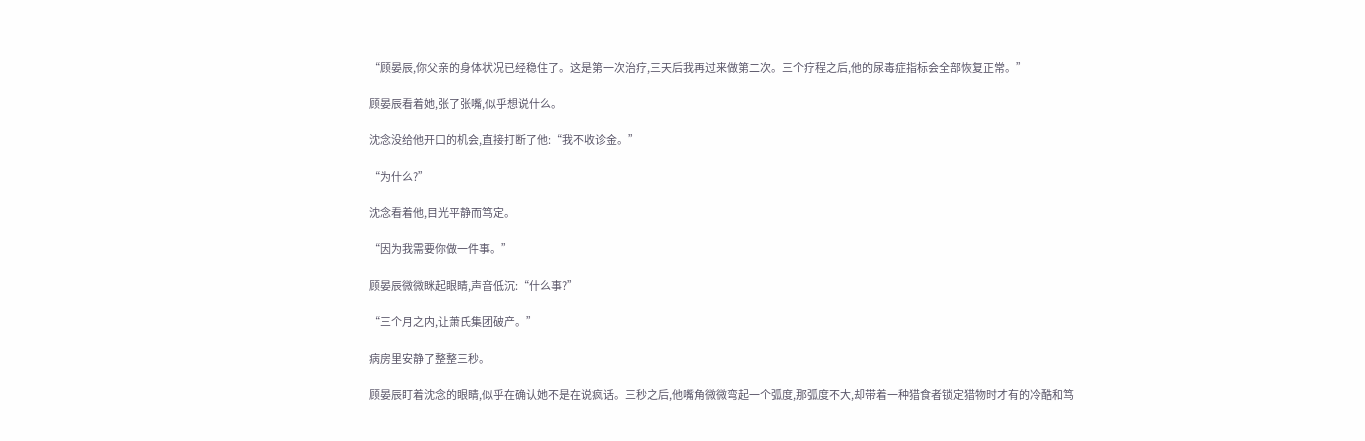“顾晏辰,你父亲的身体状况已经稳住了。这是第一次治疗,三天后我再过来做第二次。三个疗程之后,他的尿毒症指标会全部恢复正常。”

顾晏辰看着她,张了张嘴,似乎想说什么。

沈念没给他开口的机会,直接打断了他:“我不收诊金。”

“为什么?”

沈念看着他,目光平静而笃定。

“因为我需要你做一件事。”

顾晏辰微微眯起眼睛,声音低沉:“什么事?”

“三个月之内,让萧氏集团破产。”

病房里安静了整整三秒。

顾晏辰盯着沈念的眼睛,似乎在确认她不是在说疯话。三秒之后,他嘴角微微弯起一个弧度,那弧度不大,却带着一种猎食者锁定猎物时才有的冷酷和笃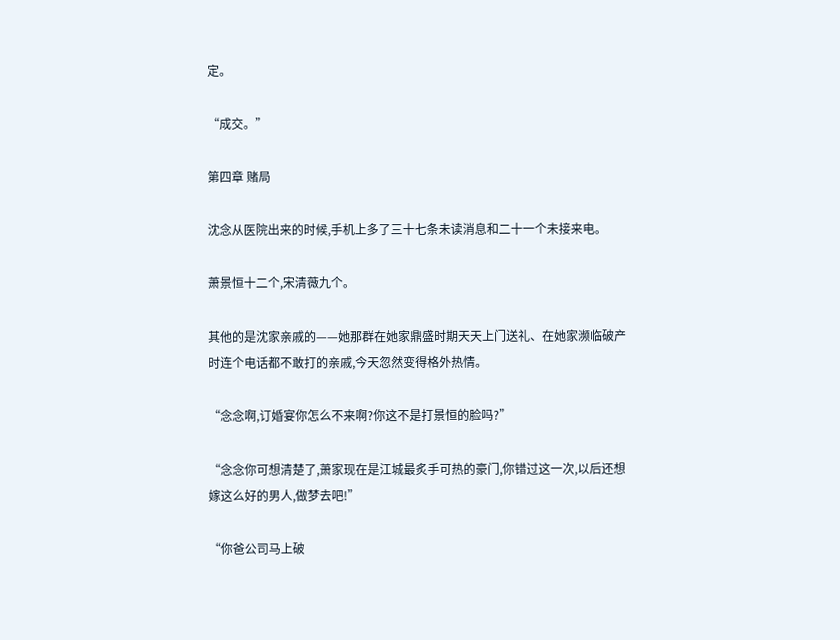定。

“成交。”

第四章 赌局

沈念从医院出来的时候,手机上多了三十七条未读消息和二十一个未接来电。

萧景恒十二个,宋清薇九个。

其他的是沈家亲戚的——她那群在她家鼎盛时期天天上门送礼、在她家濒临破产时连个电话都不敢打的亲戚,今天忽然变得格外热情。

“念念啊,订婚宴你怎么不来啊?你这不是打景恒的脸吗?”

“念念你可想清楚了,萧家现在是江城最炙手可热的豪门,你错过这一次,以后还想嫁这么好的男人,做梦去吧!”

“你爸公司马上破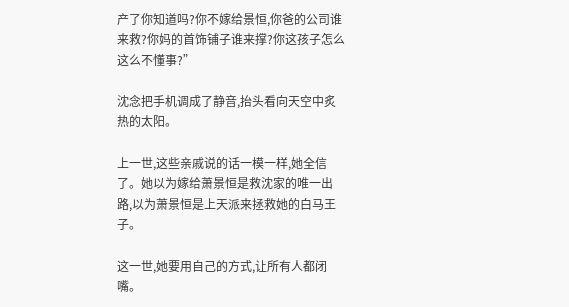产了你知道吗?你不嫁给景恒,你爸的公司谁来救?你妈的首饰铺子谁来撑?你这孩子怎么这么不懂事?”

沈念把手机调成了静音,抬头看向天空中炙热的太阳。

上一世,这些亲戚说的话一模一样,她全信了。她以为嫁给萧景恒是救沈家的唯一出路,以为萧景恒是上天派来拯救她的白马王子。

这一世,她要用自己的方式,让所有人都闭嘴。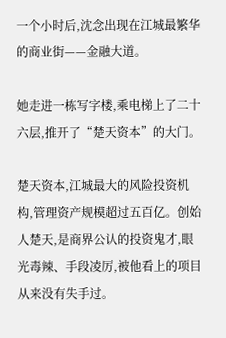一个小时后,沈念出现在江城最繁华的商业街——金融大道。

她走进一栋写字楼,乘电梯上了二十六层,推开了“楚天资本”的大门。

楚天资本,江城最大的风险投资机构,管理资产规模超过五百亿。创始人楚天,是商界公认的投资鬼才,眼光毒辣、手段凌厉,被他看上的项目从来没有失手过。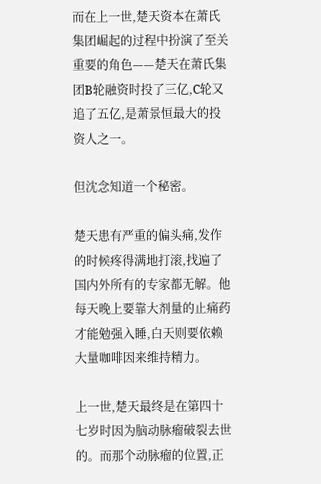而在上一世,楚天资本在萧氏集团崛起的过程中扮演了至关重要的角色——楚天在萧氏集团B轮融资时投了三亿,C轮又追了五亿,是萧景恒最大的投资人之一。

但沈念知道一个秘密。

楚天患有严重的偏头痛,发作的时候疼得满地打滚,找遍了国内外所有的专家都无解。他每天晚上要靠大剂量的止痛药才能勉强入睡,白天则要依赖大量咖啡因来维持精力。

上一世,楚天最终是在第四十七岁时因为脑动脉瘤破裂去世的。而那个动脉瘤的位置,正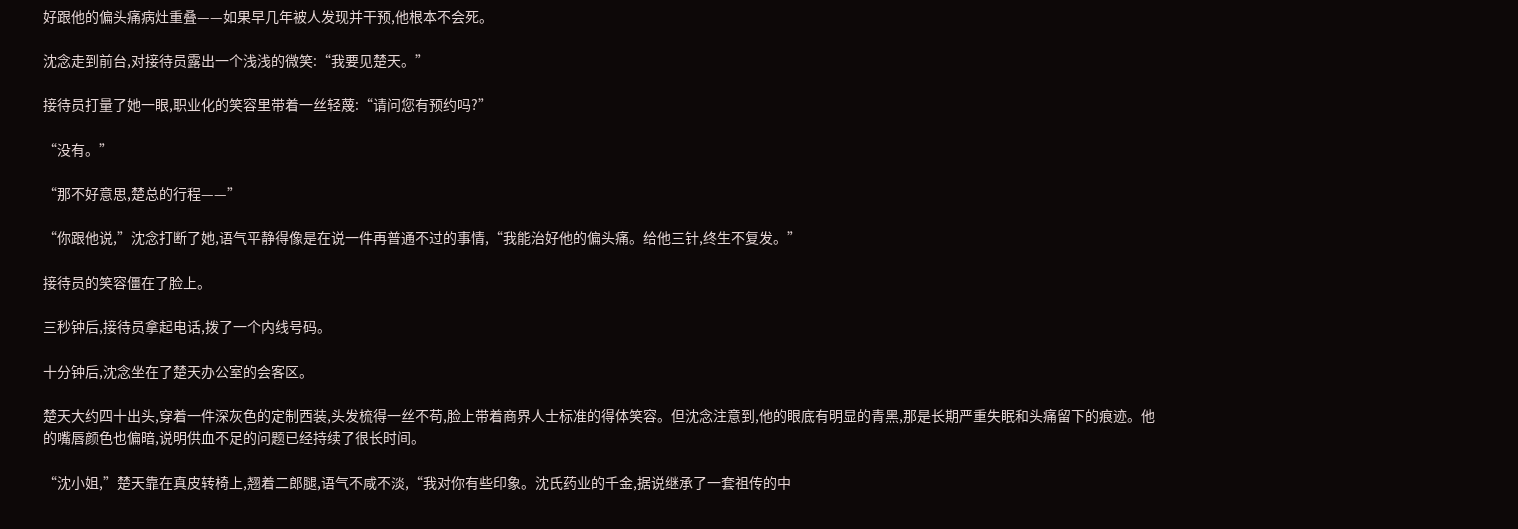好跟他的偏头痛病灶重叠——如果早几年被人发现并干预,他根本不会死。

沈念走到前台,对接待员露出一个浅浅的微笑:“我要见楚天。”

接待员打量了她一眼,职业化的笑容里带着一丝轻蔑:“请问您有预约吗?”

“没有。”

“那不好意思,楚总的行程——”

“你跟他说,”沈念打断了她,语气平静得像是在说一件再普通不过的事情,“我能治好他的偏头痛。给他三针,终生不复发。”

接待员的笑容僵在了脸上。

三秒钟后,接待员拿起电话,拨了一个内线号码。

十分钟后,沈念坐在了楚天办公室的会客区。

楚天大约四十出头,穿着一件深灰色的定制西装,头发梳得一丝不苟,脸上带着商界人士标准的得体笑容。但沈念注意到,他的眼底有明显的青黑,那是长期严重失眠和头痛留下的痕迹。他的嘴唇颜色也偏暗,说明供血不足的问题已经持续了很长时间。

“沈小姐,”楚天靠在真皮转椅上,翘着二郎腿,语气不咸不淡,“我对你有些印象。沈氏药业的千金,据说继承了一套祖传的中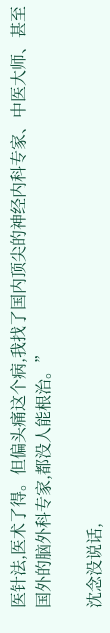医针法,医术了得。但偏头痛这个病,我找了国内顶尖的神经内科专家、中医大师、甚至国外的脑外科专家,都没人能根治。”

沈念没说话,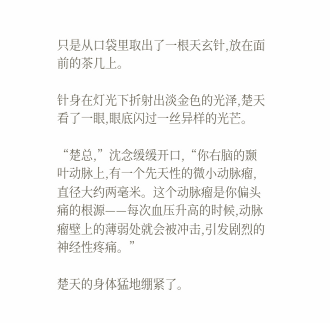只是从口袋里取出了一根天玄针,放在面前的茶几上。

针身在灯光下折射出淡金色的光泽,楚天看了一眼,眼底闪过一丝异样的光芒。

“楚总,”沈念缓缓开口,“你右脑的颞叶动脉上,有一个先天性的微小动脉瘤,直径大约两毫米。这个动脉瘤是你偏头痛的根源——每次血压升高的时候,动脉瘤壁上的薄弱处就会被冲击,引发剧烈的神经性疼痛。”

楚天的身体猛地绷紧了。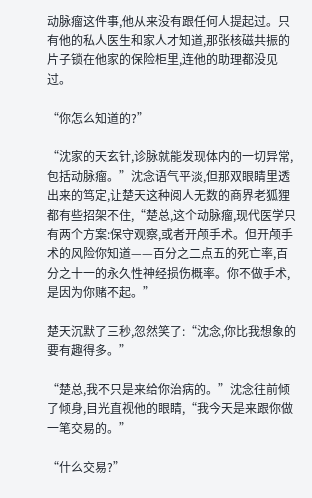动脉瘤这件事,他从来没有跟任何人提起过。只有他的私人医生和家人才知道,那张核磁共振的片子锁在他家的保险柜里,连他的助理都没见过。

“你怎么知道的?”

“沈家的天玄针,诊脉就能发现体内的一切异常,包括动脉瘤。”沈念语气平淡,但那双眼睛里透出来的笃定,让楚天这种阅人无数的商界老狐狸都有些招架不住,“楚总,这个动脉瘤,现代医学只有两个方案:保守观察,或者开颅手术。但开颅手术的风险你知道——百分之二点五的死亡率,百分之十一的永久性神经损伤概率。你不做手术,是因为你赌不起。”

楚天沉默了三秒,忽然笑了:“沈念,你比我想象的要有趣得多。”

“楚总,我不只是来给你治病的。”沈念往前倾了倾身,目光直视他的眼睛,“我今天是来跟你做一笔交易的。”

“什么交易?”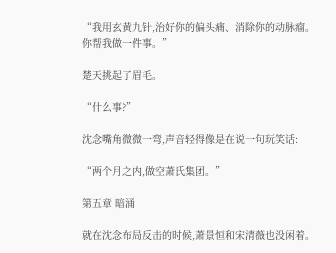“我用玄黄九针,治好你的偏头痛、消除你的动脉瘤。你帮我做一件事。”

楚天挑起了眉毛。

“什么事?”

沈念嘴角微微一弯,声音轻得像是在说一句玩笑话:

“两个月之内,做空萧氏集团。”

第五章 暗涌

就在沈念布局反击的时候,萧景恒和宋清薇也没闲着。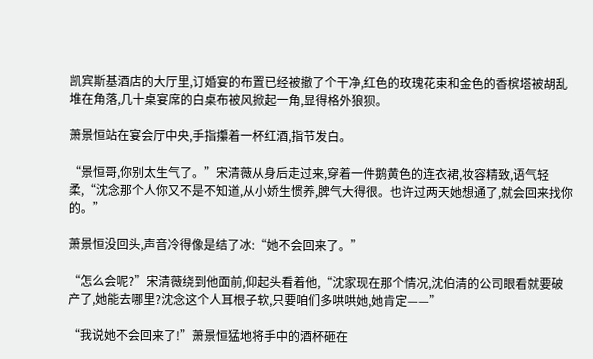凯宾斯基酒店的大厅里,订婚宴的布置已经被撤了个干净,红色的玫瑰花束和金色的香槟塔被胡乱堆在角落,几十桌宴席的白桌布被风掀起一角,显得格外狼狈。

萧景恒站在宴会厅中央,手指攥着一杯红酒,指节发白。

“景恒哥,你别太生气了。”宋清薇从身后走过来,穿着一件鹅黄色的连衣裙,妆容精致,语气轻柔,“沈念那个人你又不是不知道,从小娇生惯养,脾气大得很。也许过两天她想通了,就会回来找你的。”

萧景恒没回头,声音冷得像是结了冰:“她不会回来了。”

“怎么会呢?”宋清薇绕到他面前,仰起头看着他,“沈家现在那个情况,沈伯清的公司眼看就要破产了,她能去哪里?沈念这个人耳根子软,只要咱们多哄哄她,她肯定——”

“我说她不会回来了!”萧景恒猛地将手中的酒杯砸在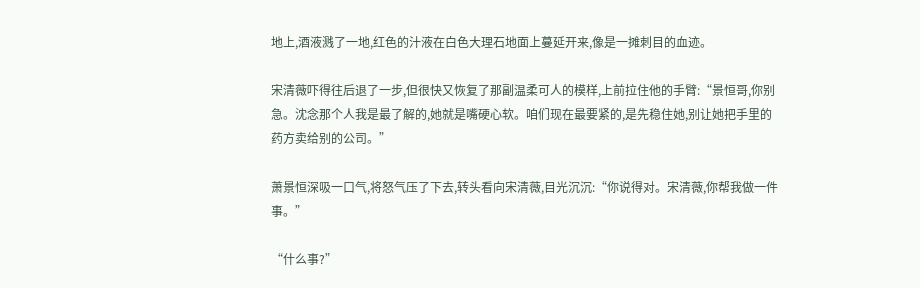地上,酒液溅了一地,红色的汁液在白色大理石地面上蔓延开来,像是一摊刺目的血迹。

宋清薇吓得往后退了一步,但很快又恢复了那副温柔可人的模样,上前拉住他的手臂:“景恒哥,你别急。沈念那个人我是最了解的,她就是嘴硬心软。咱们现在最要紧的,是先稳住她,别让她把手里的药方卖给别的公司。”

萧景恒深吸一口气,将怒气压了下去,转头看向宋清薇,目光沉沉:“你说得对。宋清薇,你帮我做一件事。”

“什么事?”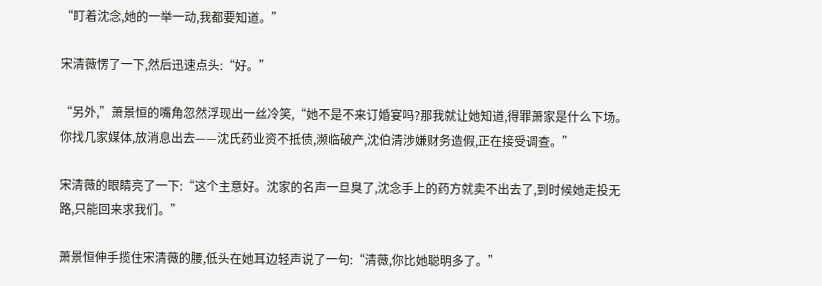“盯着沈念,她的一举一动,我都要知道。”

宋清薇愣了一下,然后迅速点头:“好。”

“另外,”萧景恒的嘴角忽然浮现出一丝冷笑,“她不是不来订婚宴吗?那我就让她知道,得罪萧家是什么下场。你找几家媒体,放消息出去——沈氏药业资不抵债,濒临破产,沈伯清涉嫌财务造假,正在接受调查。”

宋清薇的眼睛亮了一下:“这个主意好。沈家的名声一旦臭了,沈念手上的药方就卖不出去了,到时候她走投无路,只能回来求我们。”

萧景恒伸手揽住宋清薇的腰,低头在她耳边轻声说了一句:“清薇,你比她聪明多了。”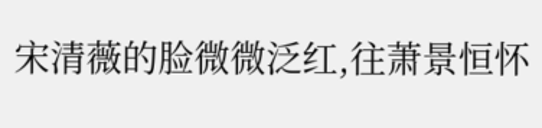宋清薇的脸微微泛红,往萧景恒怀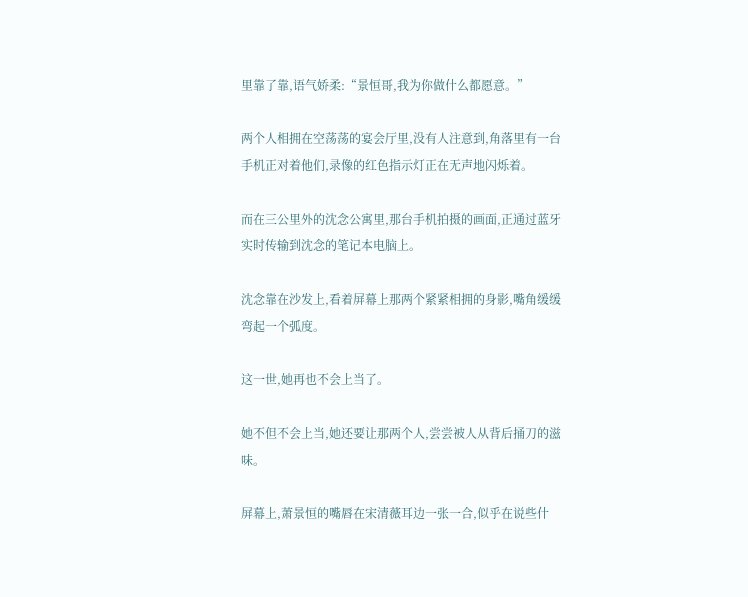里靠了靠,语气娇柔:“景恒哥,我为你做什么都愿意。”

两个人相拥在空荡荡的宴会厅里,没有人注意到,角落里有一台手机正对着他们,录像的红色指示灯正在无声地闪烁着。

而在三公里外的沈念公寓里,那台手机拍摄的画面,正通过蓝牙实时传输到沈念的笔记本电脑上。

沈念靠在沙发上,看着屏幕上那两个紧紧相拥的身影,嘴角缓缓弯起一个弧度。

这一世,她再也不会上当了。

她不但不会上当,她还要让那两个人,尝尝被人从背后捅刀的滋味。

屏幕上,萧景恒的嘴唇在宋清薇耳边一张一合,似乎在说些什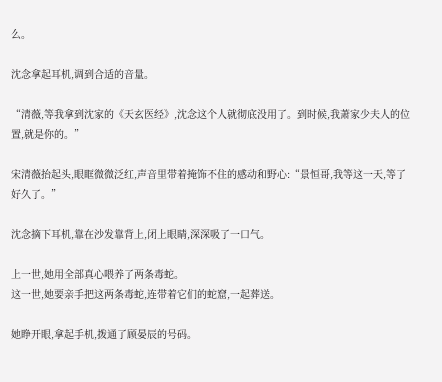么。

沈念拿起耳机,调到合适的音量。

“清薇,等我拿到沈家的《天玄医经》,沈念这个人就彻底没用了。到时候,我萧家少夫人的位置,就是你的。”

宋清薇抬起头,眼眶微微泛红,声音里带着掩饰不住的感动和野心:“景恒哥,我等这一天,等了好久了。”

沈念摘下耳机,靠在沙发靠背上,闭上眼睛,深深吸了一口气。

上一世,她用全部真心喂养了两条毒蛇。
这一世,她要亲手把这两条毒蛇,连带着它们的蛇窟,一起葬送。

她睁开眼,拿起手机,拨通了顾晏辰的号码。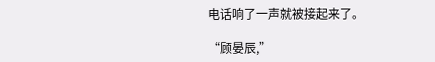电话响了一声就被接起来了。

“顾晏辰,”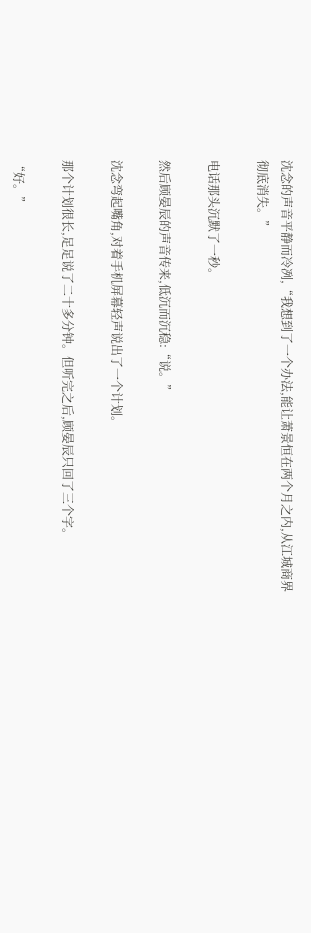沈念的声音平静而冷冽,“我想到了一个办法,能让萧景恒在两个月之内,从江城商界彻底消失。”

电话那头沉默了一秒。

然后顾晏辰的声音传来,低沉而沉稳:“说。”

沈念弯起嘴角,对着手机屏幕轻声说出了一个计划。

那个计划很长,足足说了二十多分钟。但听完之后,顾晏辰只回了三个字。

“好。”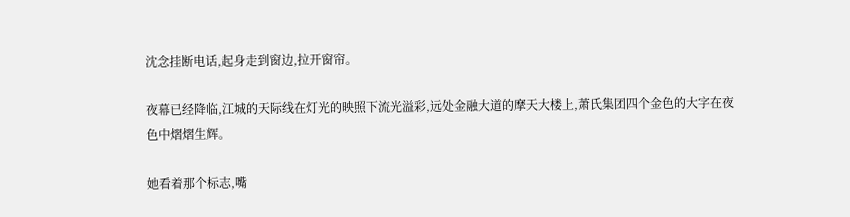沈念挂断电话,起身走到窗边,拉开窗帘。

夜幕已经降临,江城的天际线在灯光的映照下流光溢彩,远处金融大道的摩天大楼上,萧氏集团四个金色的大字在夜色中熠熠生辉。

她看着那个标志,嘴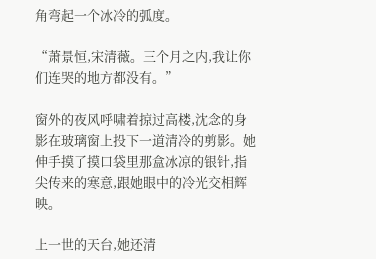角弯起一个冰冷的弧度。

“萧景恒,宋清薇。三个月之内,我让你们连哭的地方都没有。”

窗外的夜风呼啸着掠过高楼,沈念的身影在玻璃窗上投下一道清冷的剪影。她伸手摸了摸口袋里那盒冰凉的银针,指尖传来的寒意,跟她眼中的冷光交相辉映。

上一世的天台,她还清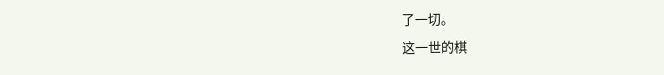了一切。
这一世的棋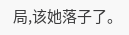局,该她落子了。